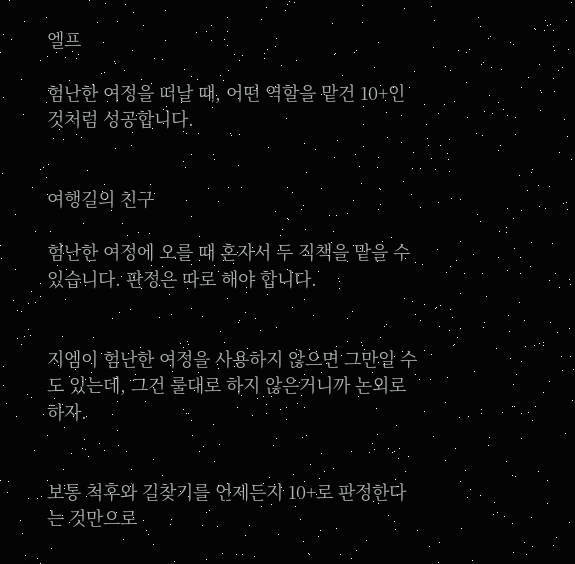엘프

험난한 여정을 떠날 때, 어떤 역할을 맡건 10+인 것처럼 성공합니다.


여행길의 친구

험난한 여정에 오를 때 혼자서 두 직책을 맡을 수 있습니다. 판정은 따로 해야 합니다.


지엠이 험난한 여정을 사용하지 않으면 그만일 수도 있는데, 그건 룰대로 하지 않은거니까 논외로 하자.


보통 척후와 길찾기를 언제든지 10+로 판정한다는 것만으로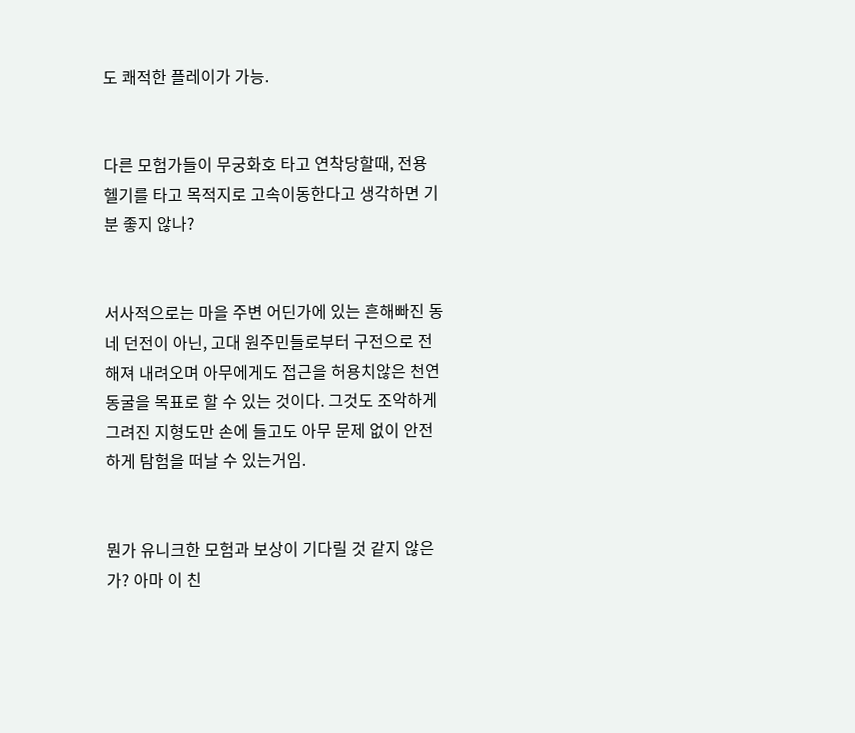도 쾌적한 플레이가 가능.


다른 모험가들이 무궁화호 타고 연착당할때, 전용 헬기를 타고 목적지로 고속이동한다고 생각하면 기분 좋지 않나?


서사적으로는 마을 주변 어딘가에 있는 흔해빠진 동네 던전이 아닌, 고대 원주민들로부터 구전으로 전해져 내려오며 아무에게도 접근을 허용치않은 천연동굴을 목표로 할 수 있는 것이다. 그것도 조악하게 그려진 지형도만 손에 들고도 아무 문제 없이 안전하게 탐험을 떠날 수 있는거임.


뭔가 유니크한 모험과 보상이 기다릴 것 같지 않은가? 아마 이 친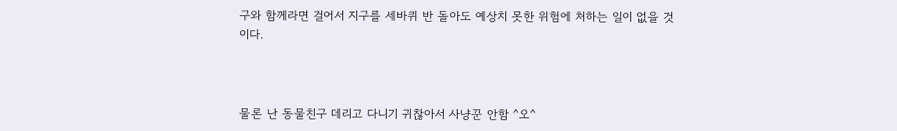구와 함께라면 걸어서 지구를 세바퀴 반 돌아도 예상치 못한 위험에 처하는 일이 없을 것이다.



물론 난 동물친구 데리고 다니기 귀찮아서 사냥꾼 안함 ^오^